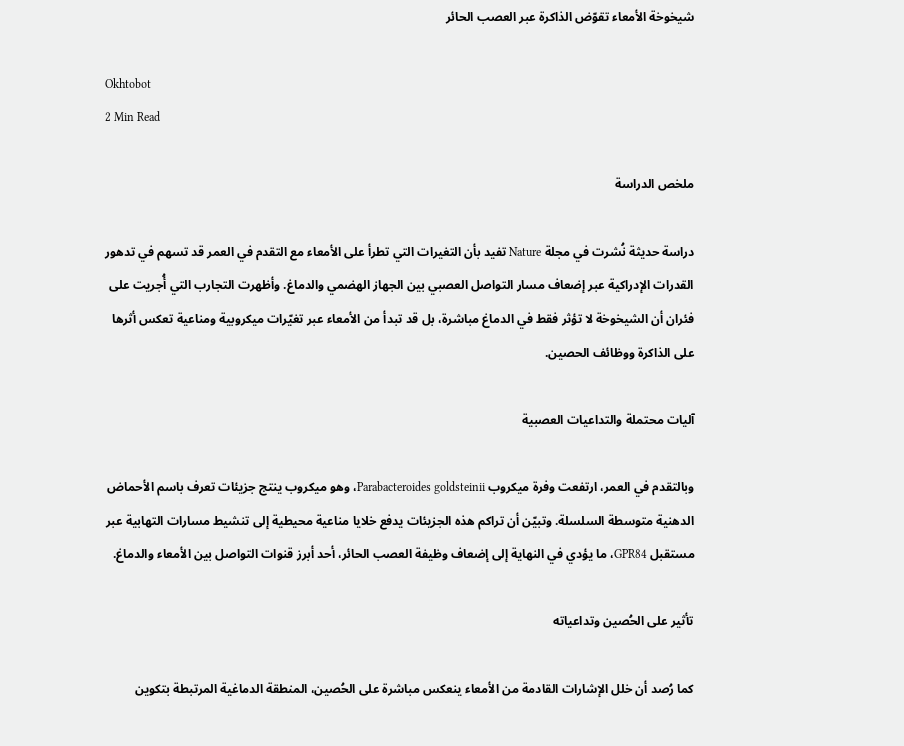شيخوخة الأمعاء تقوّض الذاكرة عبر العصب الحائر

Okhtobot
2 Min Read

ملخص الدراسة

دراسة حديثة نُشرت في مجلة Nature تفيد بأن التغيرات التي تطرأ على الأمعاء مع التقدم في العمر قد تسهم في تدهور القدرات الإدراكية عبر إضعاف مسار التواصل العصبي بين الجهاز الهضمي والدماغ. وأظهرت التجارب التي أُجريت على فئران أن الشيخوخة لا تؤثر فقط في الدماغ مباشرة، بل قد تبدأ من الأمعاء عبر تغيّرات ميكروبية ومناعية تعكس أثرها على الذاكرة ووظائف الحصين.

آليات محتملة والتداعيات العصبية

وبالتقدم في العمر، ارتفعت وفرة ميكروب Parabacteroides goldsteinii، وهو ميكروب ينتج جزيئات تعرف باسم الأحماض الدهنية متوسطة السلسلة. وتبيّن أن تراكم هذه الجزيئات يدفع خلايا مناعية محيطية إلى تنشيط مسارات التهابية عبر مستقبل GPR84، ما يؤدي في النهاية إلى إضعاف وظيفة العصب الحائر، أحد أبرز قنوات التواصل بين الأمعاء والدماغ.

تأثير على الحُصين وتداعياته

كما رُصد أن خلل الإشارات القادمة من الأمعاء ينعكس مباشرة على الحُصين، المنطقة الدماغية المرتبطة بتكوين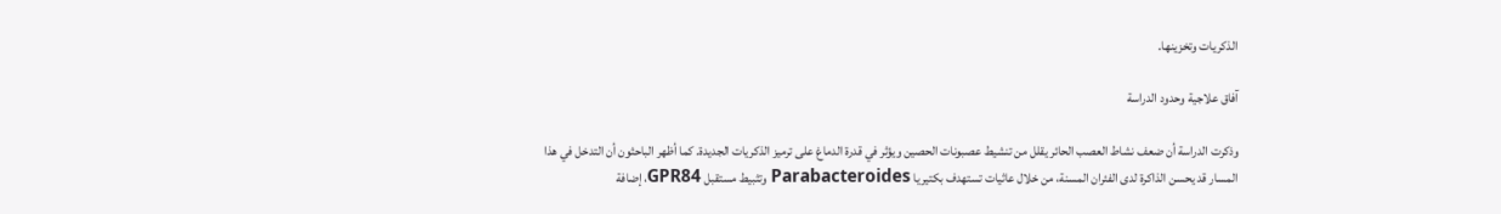الذكريات وتخزينها.

آفاق علاجية وحدود الدراسة

وذكرت الدراسة أن ضعف نشاط العصب الحائر يقلل من تنشيط عصبونات الحصين ويؤثر في قدرة الدماغ على ترميز الذكريات الجديدة. كما أظهر الباحثون أن التدخل في هذا المسار قد يحسن الذاكرة لدى الفئران المسنة، من خلال عاثيات تستهدف بكتيريا Parabacteroides وتثبيط مستقبل GPR84، إضافة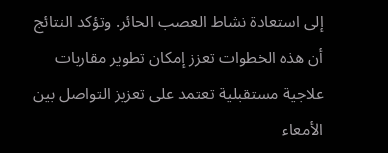إلى استعادة نشاط العصب الحائر. وتؤكد النتائج أن هذه الخطوات تعزز إمكان تطوير مقاربات علاجية مستقبلية تعتمد على تعزيز التواصل بين الأمعاء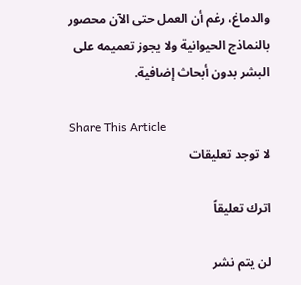والدماغ، رغم أن العمل حتى الآن محصور بالنماذج الحيوانية ولا يجوز تعميمه على البشر بدون أبحاث إضافية.

Share This Article
لا توجد تعليقات

اترك تعليقاً

لن يتم نشر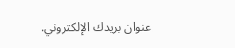عنوان بريدك الإلكتروني.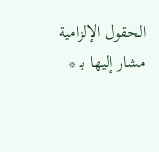الحقول الإلزامية مشار إليها بـ *